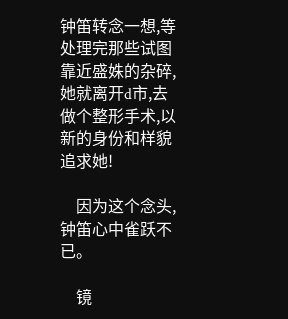钟笛转念一想,等处理完那些试图靠近盛姝的杂碎,她就离开d市,去做个整形手术,以新的身份和样貌追求她!

    因为这个念头,钟笛心中雀跃不已。

    镜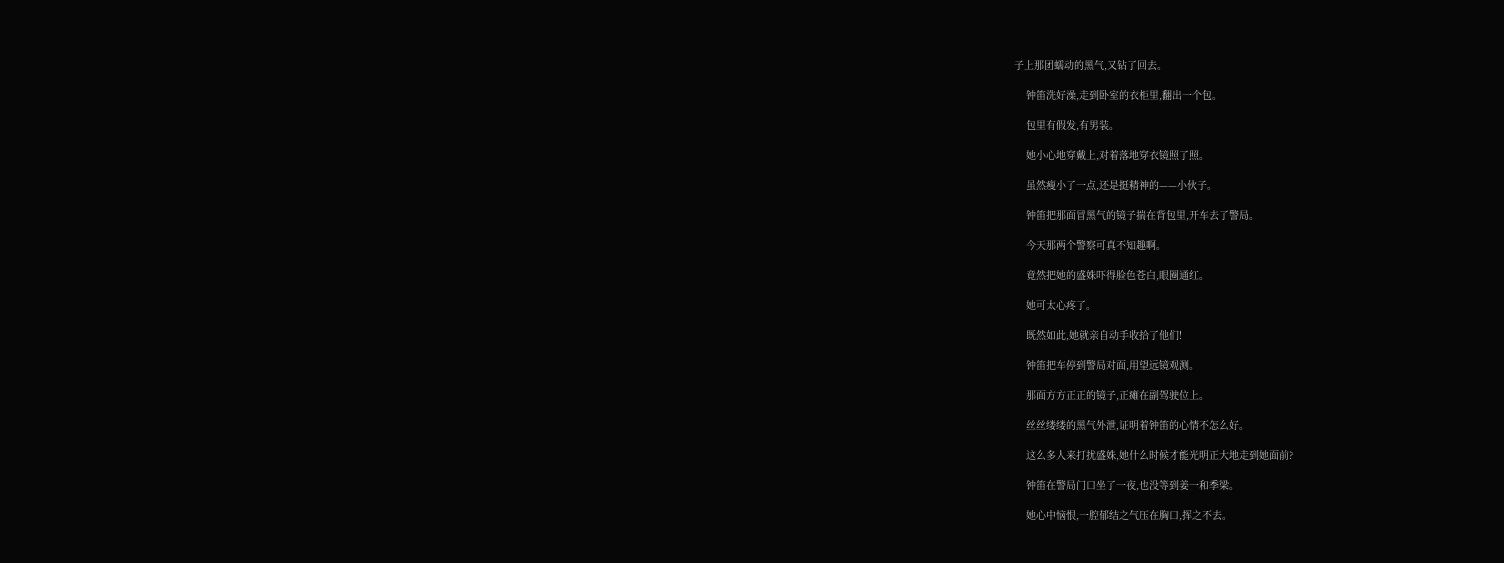子上那团蠕动的黑气,又钻了回去。

    钟笛洗好澡,走到卧室的衣柜里,翻出一个包。

    包里有假发,有男装。

    她小心地穿戴上,对着落地穿衣镜照了照。

    虽然瘦小了一点,还是挺精神的——小伙子。

    钟笛把那面冒黑气的镜子揣在背包里,开车去了警局。

    今天那两个警察可真不知趣啊。

    竟然把她的盛姝吓得脸色苍白,眼圈通红。

    她可太心疼了。

    既然如此,她就亲自动手收拾了他们!

    钟笛把车停到警局对面,用望远镜观测。

    那面方方正正的镜子,正瘫在副驾驶位上。

    丝丝缕缕的黑气外泄,证明着钟笛的心情不怎么好。

    这么多人来打扰盛姝,她什么时候才能光明正大地走到她面前?

    钟笛在警局门口坐了一夜,也没等到姜一和季梁。

    她心中恼恨,一腔郁结之气压在胸口,挥之不去。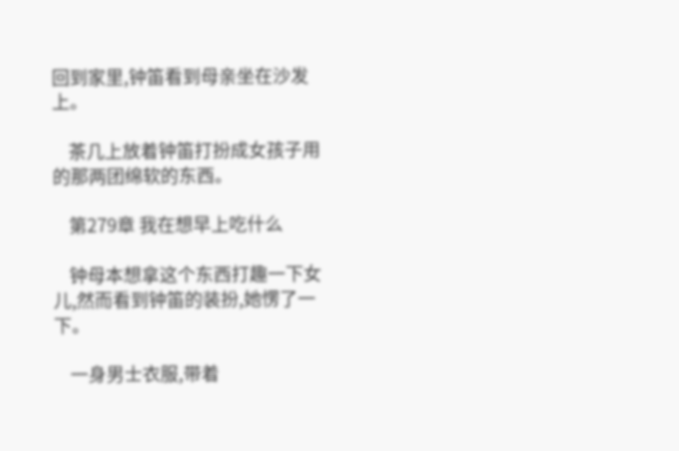回到家里,钟笛看到母亲坐在沙发上。

    茶几上放着钟笛打扮成女孩子用的那两团绵软的东西。

    第279章 我在想早上吃什么

    钟母本想拿这个东西打趣一下女儿,然而看到钟笛的装扮,她愣了一下。

    一身男士衣服,带着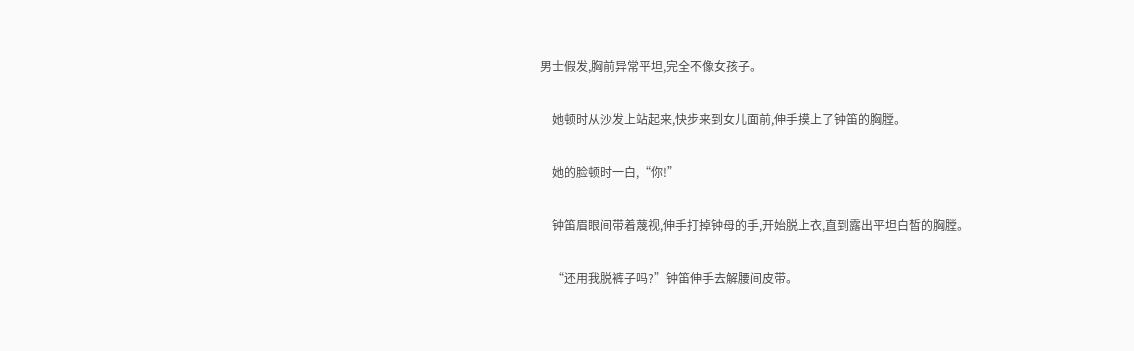男士假发,胸前异常平坦,完全不像女孩子。

    她顿时从沙发上站起来,快步来到女儿面前,伸手摸上了钟笛的胸膛。

    她的脸顿时一白,“你!”

    钟笛眉眼间带着蔑视,伸手打掉钟母的手,开始脱上衣,直到露出平坦白皙的胸膛。

    “还用我脱裤子吗?”钟笛伸手去解腰间皮带。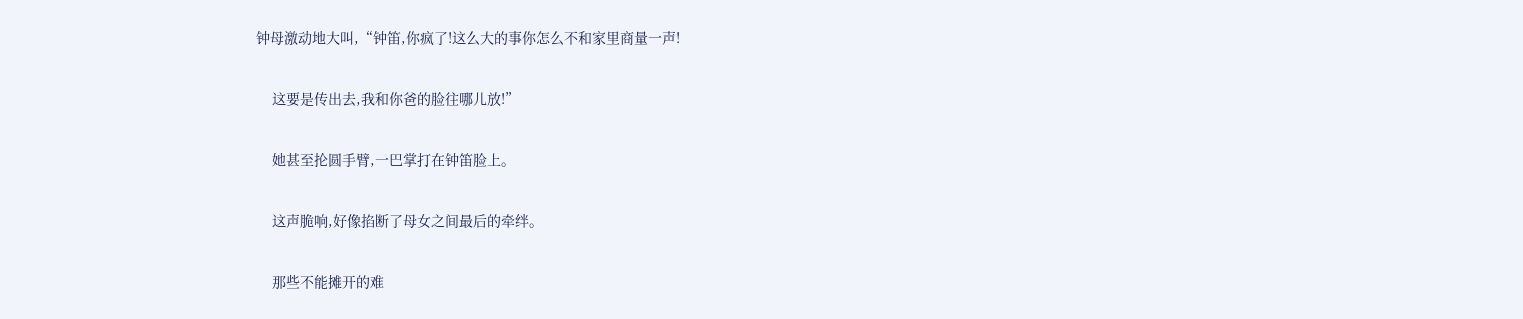钟母激动地大叫,“钟笛,你疯了!这么大的事你怎么不和家里商量一声!

    这要是传出去,我和你爸的脸往哪儿放!”

    她甚至抡圆手臂,一巴掌打在钟笛脸上。

    这声脆响,好像掐断了母女之间最后的牵绊。

    那些不能摊开的难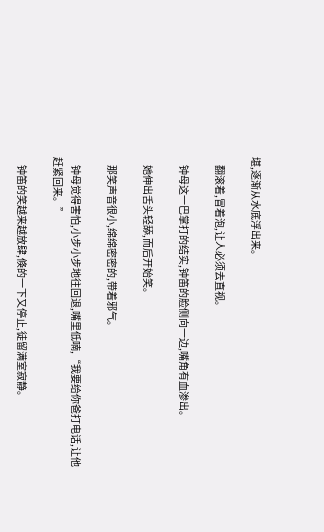堪,逐渐从水底浮出来。

    翻滚着,冒着泡,让人必须去直视。

    钟母这一巴掌打的结实,钟笛的脸侧向一边,嘴角有血渗出。

    她伸出舌头轻舔,而后开始笑。

    那笑声音很小,绵绵密密的,带着邪气。

    钟母觉得害怕,小步小步地往回退,嘴里低喃,“我要给你爸打电话,让他赶紧回来。”

    钟笛的笑越来越放肆,倏的一下又停止,徒留满室寂静。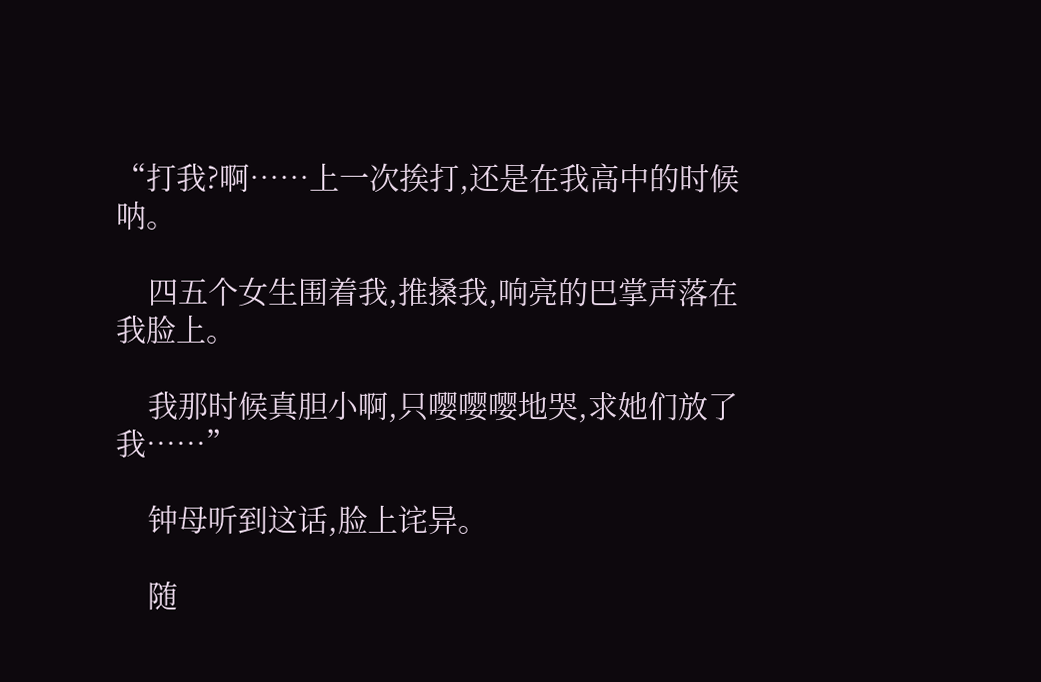“打我?啊……上一次挨打,还是在我高中的时候呐。

    四五个女生围着我,推搡我,响亮的巴掌声落在我脸上。

    我那时候真胆小啊,只嘤嘤嘤地哭,求她们放了我……”

    钟母听到这话,脸上诧异。

    随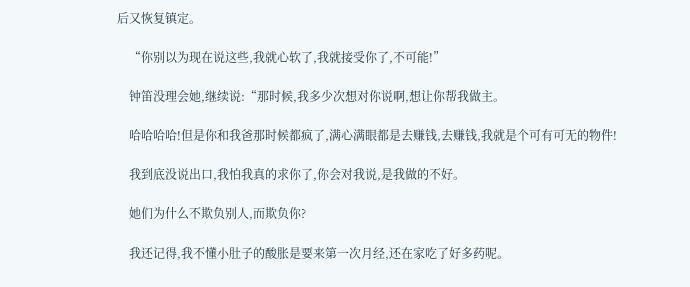后又恢复镇定。

    “你别以为现在说这些,我就心软了,我就接受你了,不可能!”

    钟笛没理会她,继续说:“那时候,我多少次想对你说啊,想让你帮我做主。

    哈哈哈哈!但是你和我爸那时候都疯了,满心满眼都是去赚钱,去赚钱,我就是个可有可无的物件!

    我到底没说出口,我怕我真的求你了,你会对我说,是我做的不好。

    她们为什么不欺负别人,而欺负你?

    我还记得,我不懂小肚子的酸胀是要来第一次月经,还在家吃了好多药呢。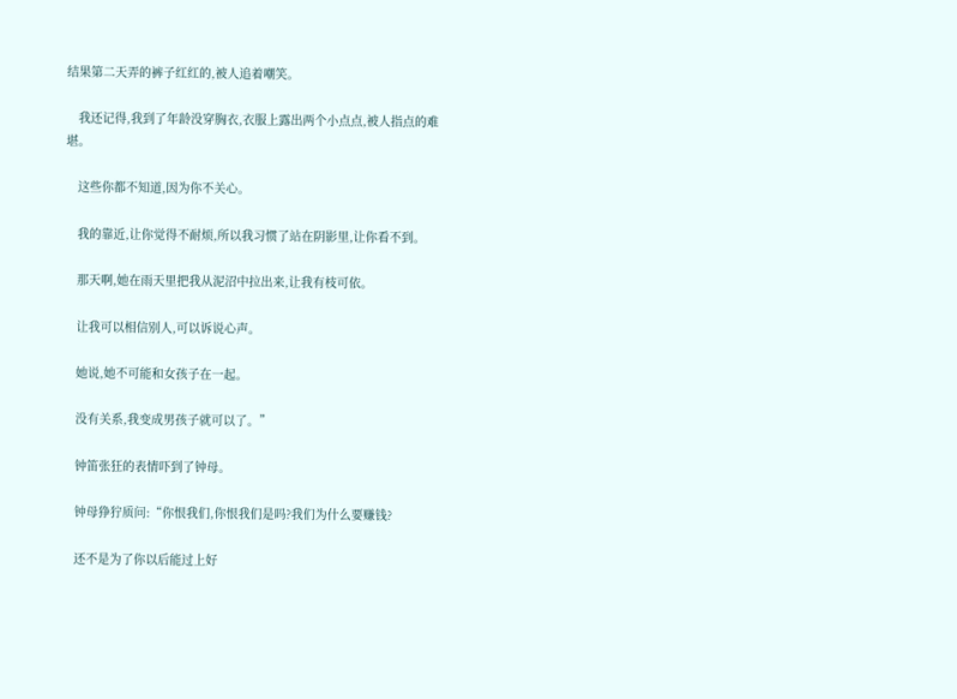结果第二天弄的裤子红红的,被人追着嘲笑。

    我还记得,我到了年龄没穿胸衣,衣服上露出两个小点点,被人指点的难堪。

    这些你都不知道,因为你不关心。

    我的靠近,让你觉得不耐烦,所以我习惯了站在阴影里,让你看不到。

    那天啊,她在雨天里把我从泥沼中拉出来,让我有枝可依。

    让我可以相信别人,可以诉说心声。

    她说,她不可能和女孩子在一起。

    没有关系,我变成男孩子就可以了。”

    钟笛张狂的表情吓到了钟母。

    钟母狰狞质问:“你恨我们,你恨我们是吗?我们为什么要赚钱?

    还不是为了你以后能过上好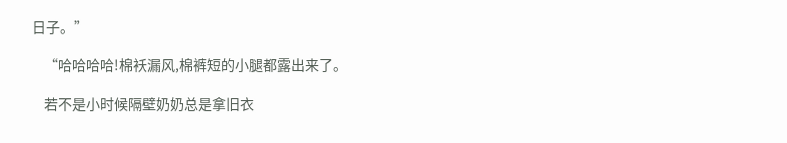日子。”

    “哈哈哈哈!棉袄漏风,棉裤短的小腿都露出来了。

    若不是小时候隔壁奶奶总是拿旧衣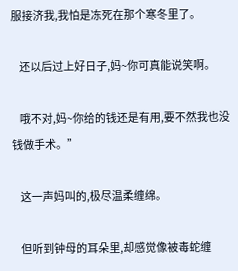服接济我,我怕是冻死在那个寒冬里了。

    还以后过上好日子,妈~你可真能说笑啊。

    哦不对,妈~你给的钱还是有用,要不然我也没钱做手术。”

    这一声妈叫的,极尽温柔缠绵。

    但听到钟母的耳朵里,却感觉像被毒蛇缠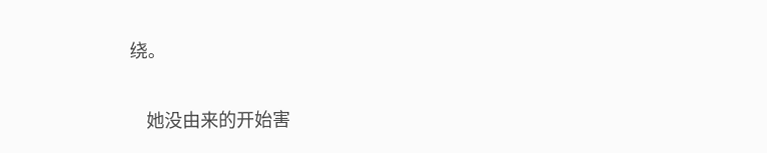绕。

    她没由来的开始害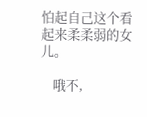怕起自己这个看起来柔柔弱的女儿。

    哦不,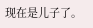现在是儿子了。